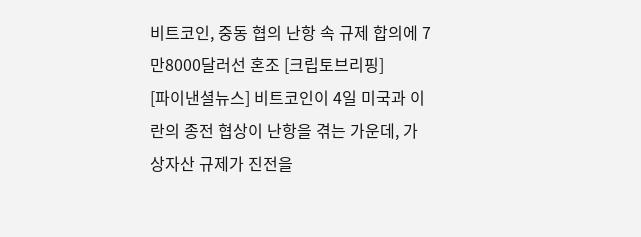비트코인, 중동 협의 난항 속 규제 합의에 7만8000달러선 혼조 [크립토브리핑]
[파이낸셜뉴스] 비트코인이 4일 미국과 이란의 종전 협상이 난항을 겪는 가운데, 가상자산 규제가 진전을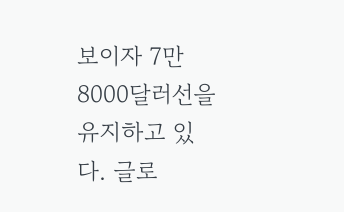보이자 7만8000달러선을 유지하고 있다. 글로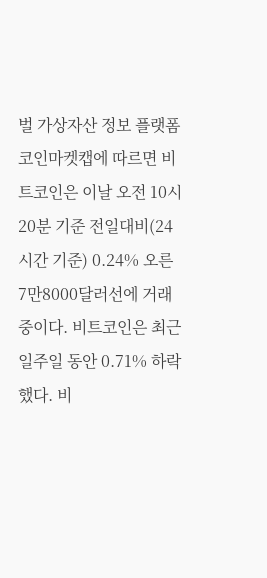벌 가상자산 정보 플랫폼 코인마켓캡에 따르면 비트코인은 이날 오전 10시 20분 기준 전일대비(24시간 기준) 0.24% 오른 7만8000달러선에 거래 중이다. 비트코인은 최근 일주일 동안 0.71% 하락했다. 비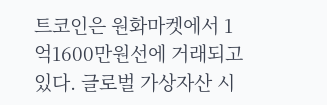트코인은 원화마켓에서 1억1600만원선에 거래되고 있다. 글로벌 가상자산 시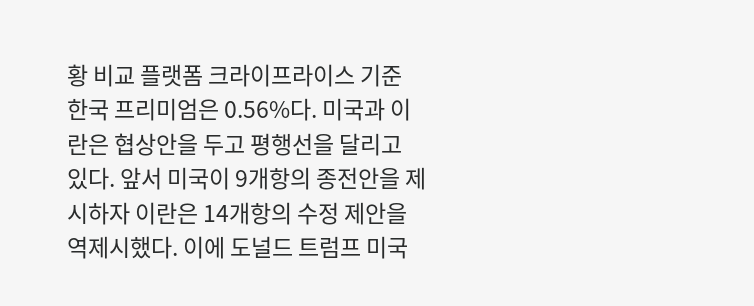황 비교 플랫폼 크라이프라이스 기준 한국 프리미엄은 0.56%다. 미국과 이란은 협상안을 두고 평행선을 달리고 있다. 앞서 미국이 9개항의 종전안을 제시하자 이란은 14개항의 수정 제안을 역제시했다. 이에 도널드 트럼프 미국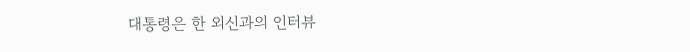대통령은 한 외신과의 인터뷰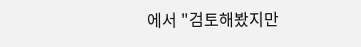에서 "검토해봤지만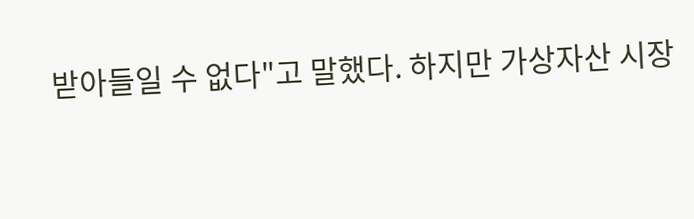받아들일 수 없다"고 말했다. 하지만 가상자산 시장